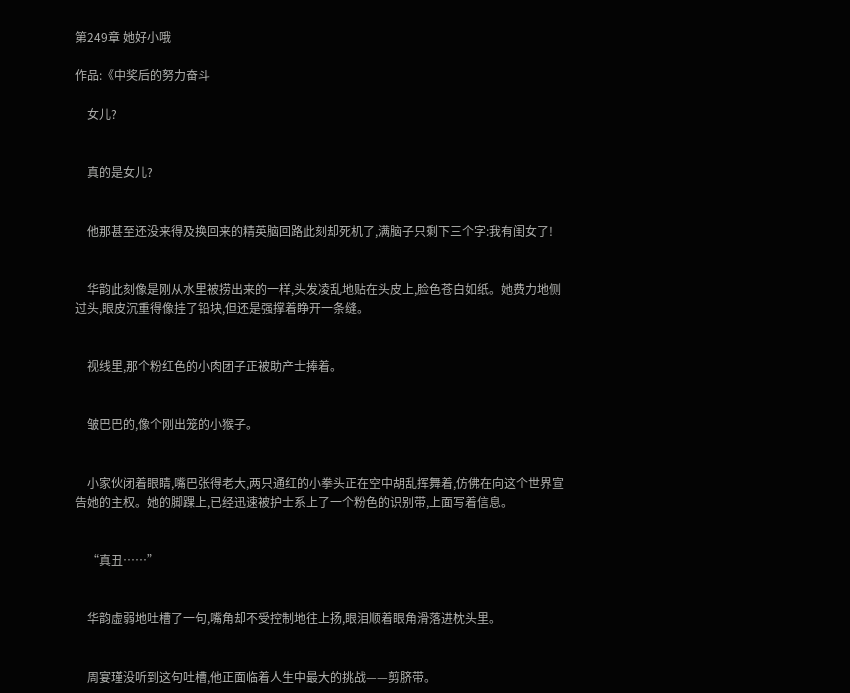第249章 她好小哦

作品:《中奖后的努力奋斗

    女儿?


    真的是女儿?


    他那甚至还没来得及换回来的精英脑回路此刻却死机了,满脑子只剩下三个字:我有闺女了!


    华韵此刻像是刚从水里被捞出来的一样,头发凌乱地贴在头皮上,脸色苍白如纸。她费力地侧过头,眼皮沉重得像挂了铅块,但还是强撑着睁开一条缝。


    视线里,那个粉红色的小肉团子正被助产士捧着。


    皱巴巴的,像个刚出笼的小猴子。


    小家伙闭着眼睛,嘴巴张得老大,两只通红的小拳头正在空中胡乱挥舞着,仿佛在向这个世界宣告她的主权。她的脚踝上,已经迅速被护士系上了一个粉色的识别带,上面写着信息。


    “真丑……”


    华韵虚弱地吐槽了一句,嘴角却不受控制地往上扬,眼泪顺着眼角滑落进枕头里。


    周宴瑾没听到这句吐槽,他正面临着人生中最大的挑战——剪脐带。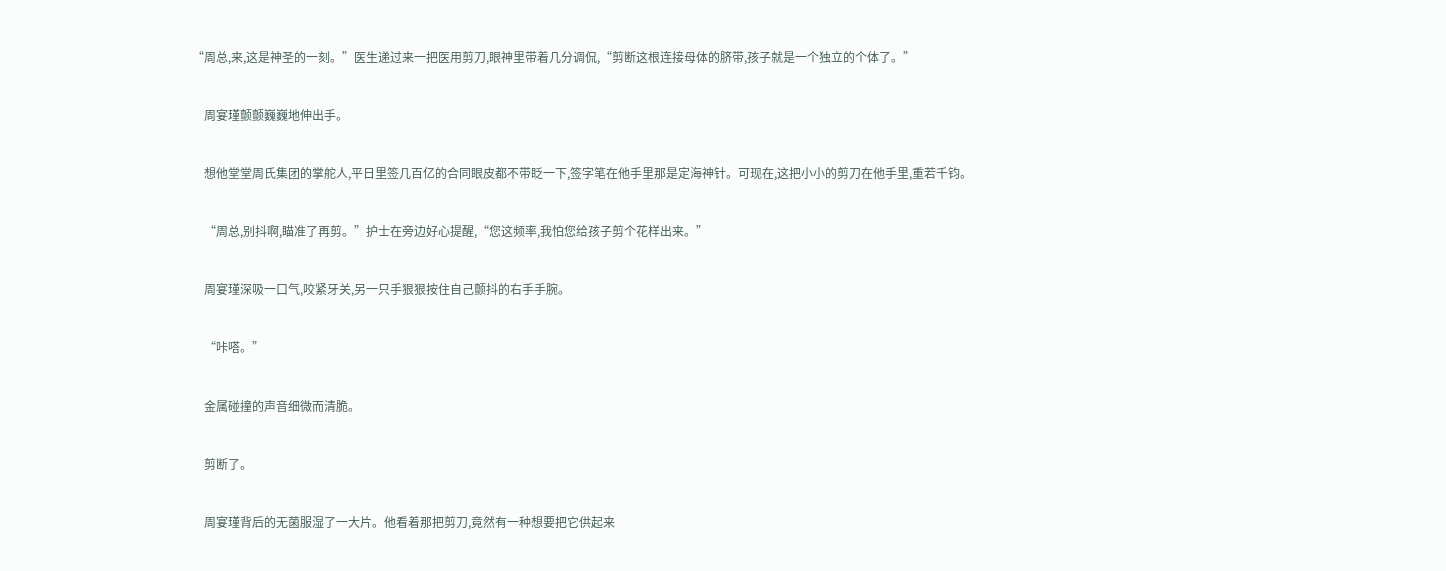“周总,来,这是神圣的一刻。”医生递过来一把医用剪刀,眼神里带着几分调侃,“剪断这根连接母体的脐带,孩子就是一个独立的个体了。”


    周宴瑾颤颤巍巍地伸出手。


    想他堂堂周氏集团的掌舵人,平日里签几百亿的合同眼皮都不带眨一下,签字笔在他手里那是定海神针。可现在,这把小小的剪刀在他手里,重若千钧。


    “周总,别抖啊,瞄准了再剪。”护士在旁边好心提醒,“您这频率,我怕您给孩子剪个花样出来。”


    周宴瑾深吸一口气,咬紧牙关,另一只手狠狠按住自己颤抖的右手手腕。


    “咔嗒。”


    金属碰撞的声音细微而清脆。


    剪断了。


    周宴瑾背后的无菌服湿了一大片。他看着那把剪刀,竟然有一种想要把它供起来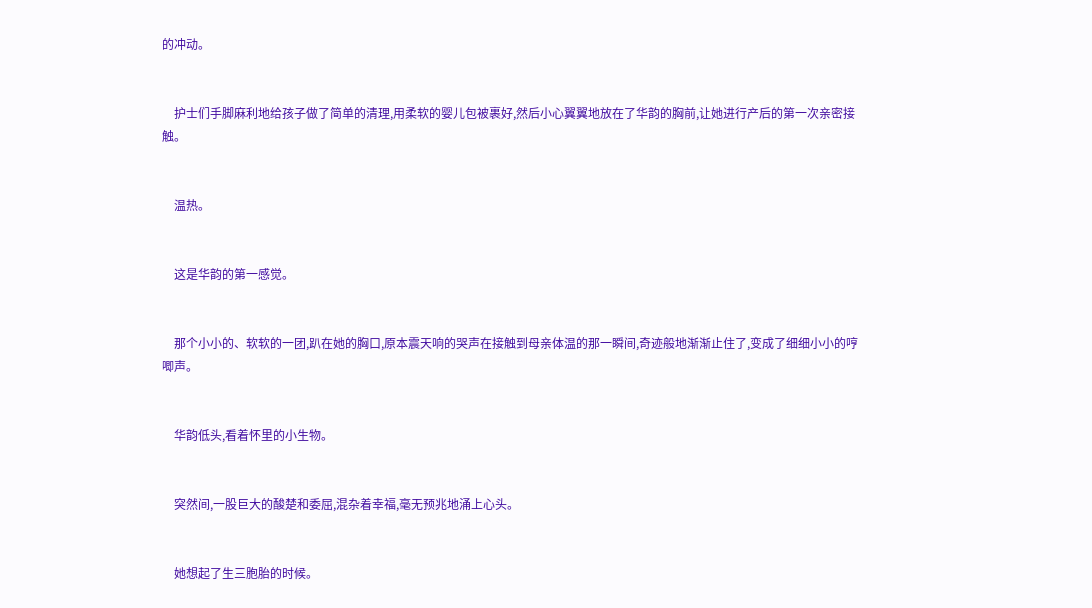的冲动。


    护士们手脚麻利地给孩子做了简单的清理,用柔软的婴儿包被裹好,然后小心翼翼地放在了华韵的胸前,让她进行产后的第一次亲密接触。


    温热。


    这是华韵的第一感觉。


    那个小小的、软软的一团,趴在她的胸口,原本震天响的哭声在接触到母亲体温的那一瞬间,奇迹般地渐渐止住了,变成了细细小小的哼唧声。


    华韵低头,看着怀里的小生物。


    突然间,一股巨大的酸楚和委屈,混杂着幸福,毫无预兆地涌上心头。


    她想起了生三胞胎的时候。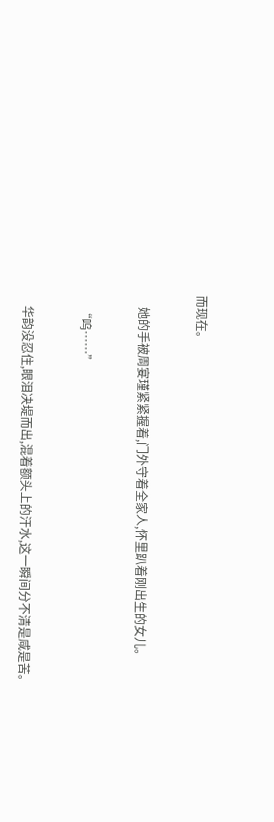而现在。


    她的手被周宴瑾紧紧握着,门外守着全家人,怀里趴着刚出生的女儿。


    “呜……”


    华韵没忍住,眼泪决堤而出,混着额头上的汗水,这一瞬间分不清是咸是苦。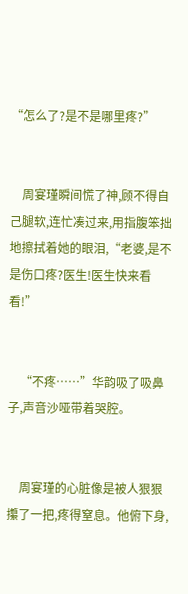“怎么了?是不是哪里疼?”


    周宴瑾瞬间慌了神,顾不得自己腿软,连忙凑过来,用指腹笨拙地擦拭着她的眼泪,“老婆,是不是伤口疼?医生!医生快来看看!”


    “不疼……”华韵吸了吸鼻子,声音沙哑带着哭腔。


    周宴瑾的心脏像是被人狠狠攥了一把,疼得窒息。他俯下身,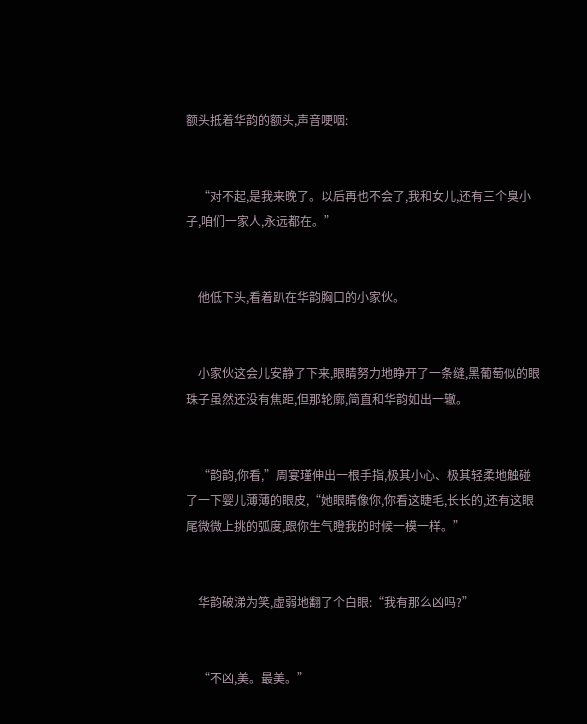额头抵着华韵的额头,声音哽咽:


    “对不起,是我来晚了。以后再也不会了,我和女儿,还有三个臭小子,咱们一家人,永远都在。”


    他低下头,看着趴在华韵胸口的小家伙。


    小家伙这会儿安静了下来,眼睛努力地睁开了一条缝,黑葡萄似的眼珠子虽然还没有焦距,但那轮廓,简直和华韵如出一辙。


    “韵韵,你看,”周宴瑾伸出一根手指,极其小心、极其轻柔地触碰了一下婴儿薄薄的眼皮,“她眼睛像你,你看这睫毛,长长的,还有这眼尾微微上挑的弧度,跟你生气瞪我的时候一模一样。”


    华韵破涕为笑,虚弱地翻了个白眼:“我有那么凶吗?”


    “不凶,美。最美。”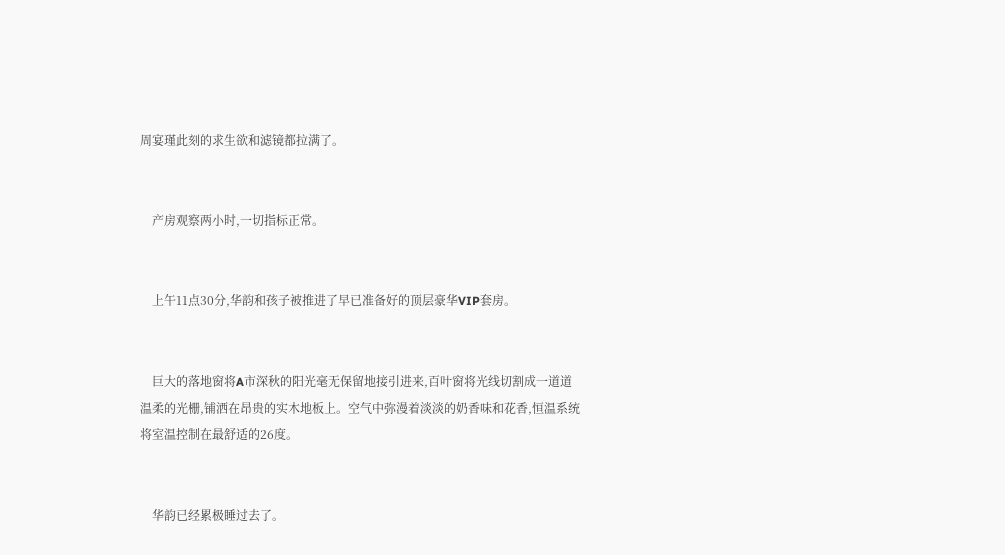周宴瑾此刻的求生欲和滤镜都拉满了。


    产房观察两小时,一切指标正常。


    上午11点30分,华韵和孩子被推进了早已准备好的顶层豪华VIP套房。


    巨大的落地窗将A市深秋的阳光毫无保留地接引进来,百叶窗将光线切割成一道道温柔的光栅,铺洒在昂贵的实木地板上。空气中弥漫着淡淡的奶香味和花香,恒温系统将室温控制在最舒适的26度。


    华韵已经累极睡过去了。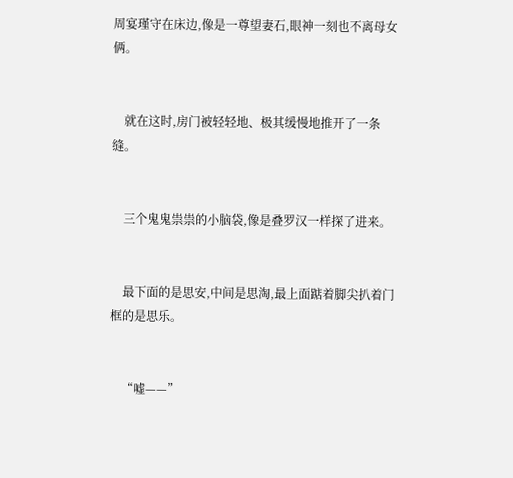周宴瑾守在床边,像是一尊望妻石,眼神一刻也不离母女俩。


    就在这时,房门被轻轻地、极其缓慢地推开了一条缝。


    三个鬼鬼祟祟的小脑袋,像是叠罗汉一样探了进来。


    最下面的是思安,中间是思淘,最上面踮着脚尖扒着门框的是思乐。


    “嘘——”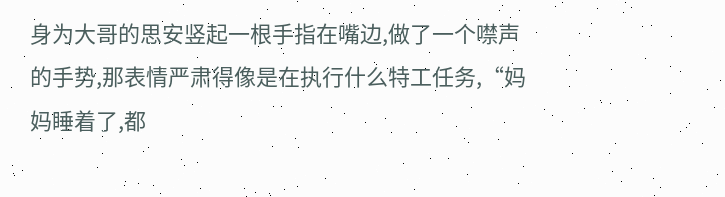身为大哥的思安竖起一根手指在嘴边,做了一个噤声的手势,那表情严肃得像是在执行什么特工任务,“妈妈睡着了,都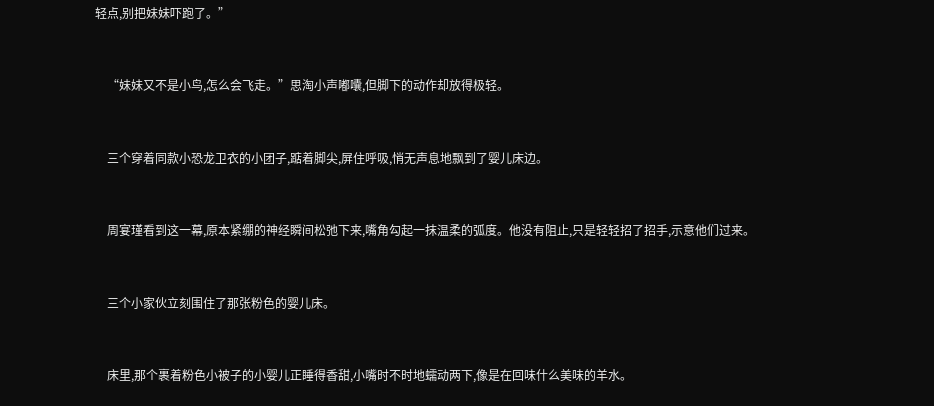轻点,别把妹妹吓跑了。”


    “妹妹又不是小鸟,怎么会飞走。”思淘小声嘟囔,但脚下的动作却放得极轻。


    三个穿着同款小恐龙卫衣的小团子,踮着脚尖,屏住呼吸,悄无声息地飘到了婴儿床边。


    周宴瑾看到这一幕,原本紧绷的神经瞬间松弛下来,嘴角勾起一抹温柔的弧度。他没有阻止,只是轻轻招了招手,示意他们过来。


    三个小家伙立刻围住了那张粉色的婴儿床。


    床里,那个裹着粉色小被子的小婴儿正睡得香甜,小嘴时不时地蠕动两下,像是在回味什么美味的羊水。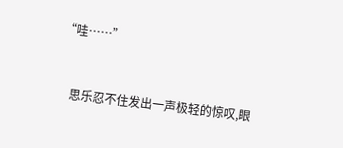“哇……”


    思乐忍不住发出一声极轻的惊叹,眼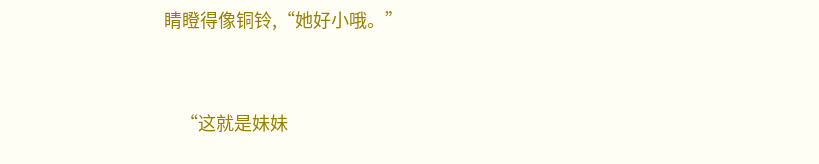睛瞪得像铜铃,“她好小哦。”


    “这就是妹妹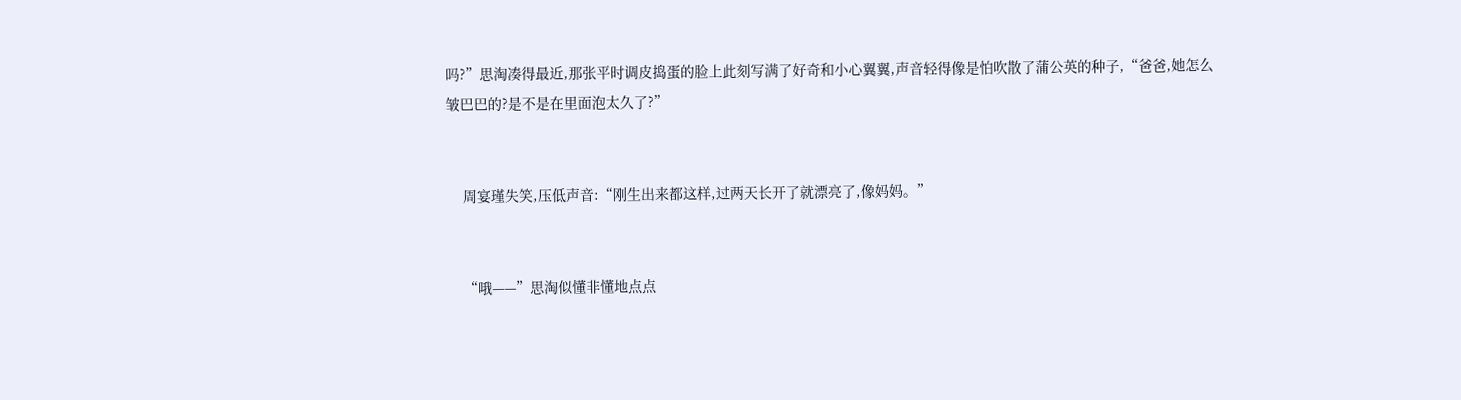吗?”思淘凑得最近,那张平时调皮捣蛋的脸上此刻写满了好奇和小心翼翼,声音轻得像是怕吹散了蒲公英的种子,“爸爸,她怎么皱巴巴的?是不是在里面泡太久了?”


    周宴瑾失笑,压低声音:“刚生出来都这样,过两天长开了就漂亮了,像妈妈。”


    “哦——”思淘似懂非懂地点点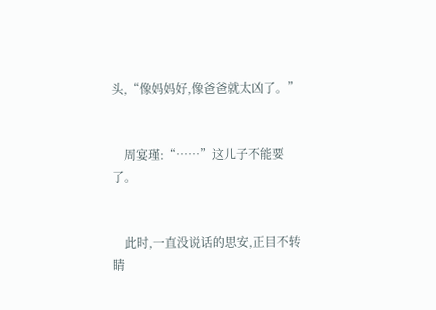头,“像妈妈好,像爸爸就太凶了。”


    周宴瑾:“……”这儿子不能要了。


    此时,一直没说话的思安,正目不转睛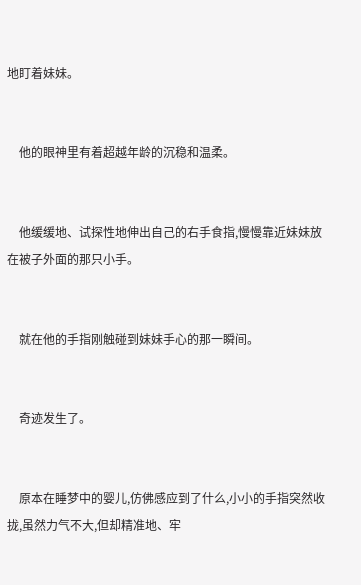地盯着妹妹。


    他的眼神里有着超越年龄的沉稳和温柔。


    他缓缓地、试探性地伸出自己的右手食指,慢慢靠近妹妹放在被子外面的那只小手。


    就在他的手指刚触碰到妹妹手心的那一瞬间。


    奇迹发生了。


    原本在睡梦中的婴儿,仿佛感应到了什么,小小的手指突然收拢,虽然力气不大,但却精准地、牢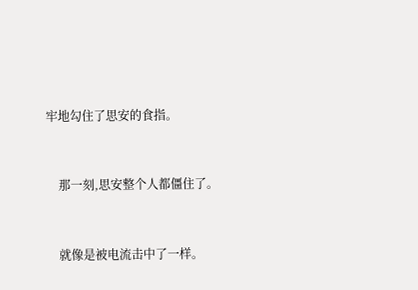牢地勾住了思安的食指。


    那一刻,思安整个人都僵住了。


    就像是被电流击中了一样。